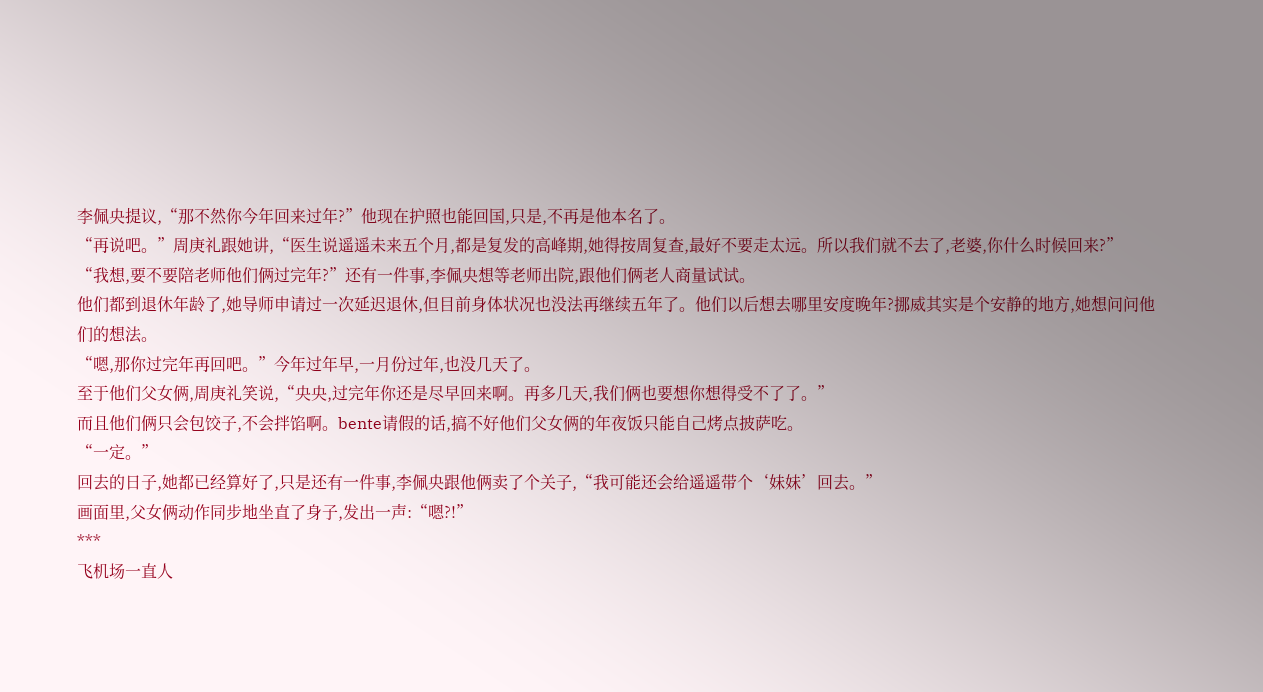李佩央提议,“那不然你今年回来过年?”他现在护照也能回国,只是,不再是他本名了。
“再说吧。”周庚礼跟她讲,“医生说遥遥未来五个月,都是复发的高峰期,她得按周复查,最好不要走太远。所以我们就不去了,老婆,你什么时候回来?”
“我想,要不要陪老师他们俩过完年?”还有一件事,李佩央想等老师出院,跟他们俩老人商量试试。
他们都到退休年龄了,她导师申请过一次延迟退休,但目前身体状况也没法再继续五年了。他们以后想去哪里安度晚年?挪威其实是个安静的地方,她想问问他们的想法。
“嗯,那你过完年再回吧。”今年过年早,一月份过年,也没几天了。
至于他们父女俩,周庚礼笑说,“央央,过完年你还是尽早回来啊。再多几天,我们俩也要想你想得受不了了。”
而且他们俩只会包饺子,不会拌馅啊。bente请假的话,搞不好他们父女俩的年夜饭只能自己烤点披萨吃。
“一定。”
回去的日子,她都已经算好了,只是还有一件事,李佩央跟他俩卖了个关子,“我可能还会给遥遥带个‘妹妹’回去。”
画面里,父女俩动作同步地坐直了身子,发出一声:“嗯?!”
***
飞机场一直人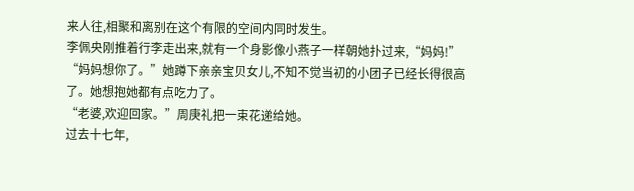来人往,相聚和离别在这个有限的空间内同时发生。
李佩央刚推着行李走出来,就有一个身影像小燕子一样朝她扑过来,“妈妈!”
“妈妈想你了。”她蹲下亲亲宝贝女儿,不知不觉当初的小团子已经长得很高了。她想抱她都有点吃力了。
“老婆,欢迎回家。”周庚礼把一束花递给她。
过去十七年,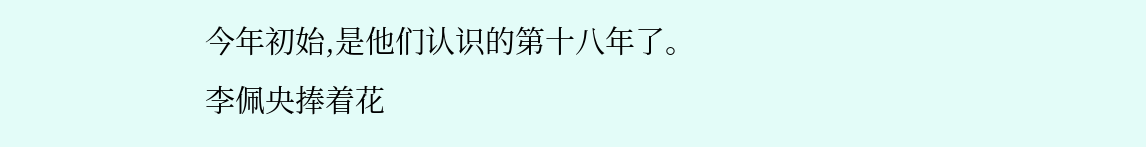今年初始,是他们认识的第十八年了。
李佩央捧着花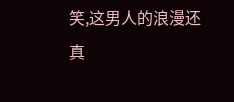笑,这男人的浪漫还真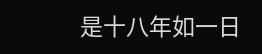是十八年如一日